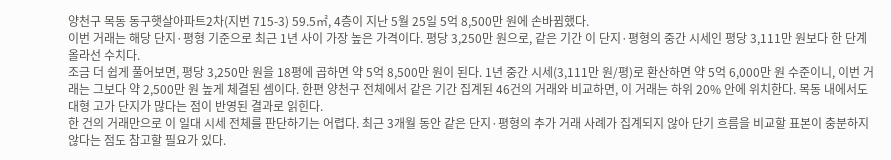양천구 목동 동구햇살아파트2차(지번 715-3) 59.5㎡, 4층이 지난 5월 25일 5억 8,500만 원에 손바뀜했다.
이번 거래는 해당 단지·평형 기준으로 최근 1년 사이 가장 높은 가격이다. 평당 3,250만 원으로, 같은 기간 이 단지·평형의 중간 시세인 평당 3,111만 원보다 한 단계 올라선 수치다.
조금 더 쉽게 풀어보면, 평당 3,250만 원을 18평에 곱하면 약 5억 8,500만 원이 된다. 1년 중간 시세(3,111만 원/평)로 환산하면 약 5억 6,000만 원 수준이니, 이번 거래는 그보다 약 2,500만 원 높게 체결된 셈이다. 한편 양천구 전체에서 같은 기간 집계된 46건의 거래와 비교하면, 이 거래는 하위 20% 안에 위치한다. 목동 내에서도 대형 고가 단지가 많다는 점이 반영된 결과로 읽힌다.
한 건의 거래만으로 이 일대 시세 전체를 판단하기는 어렵다. 최근 3개월 동안 같은 단지·평형의 추가 거래 사례가 집계되지 않아 단기 흐름을 비교할 표본이 충분하지 않다는 점도 참고할 필요가 있다.